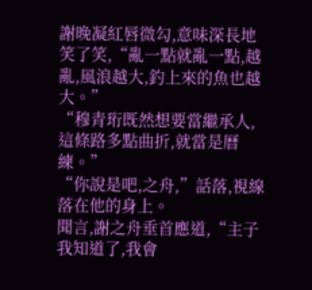謝晚凝紅唇微勾,意味深長地笑了笑,“亂一點就亂一點,越亂,風浪越大,釣上來的魚也越大。”
“穆青珩既然想要當繼承人,這條路多點曲折,就當是曆練。”
“你說是吧,之舟,”話落,視線落在他的身上。
聞言,謝之舟垂首應道,“主子我知道了,我會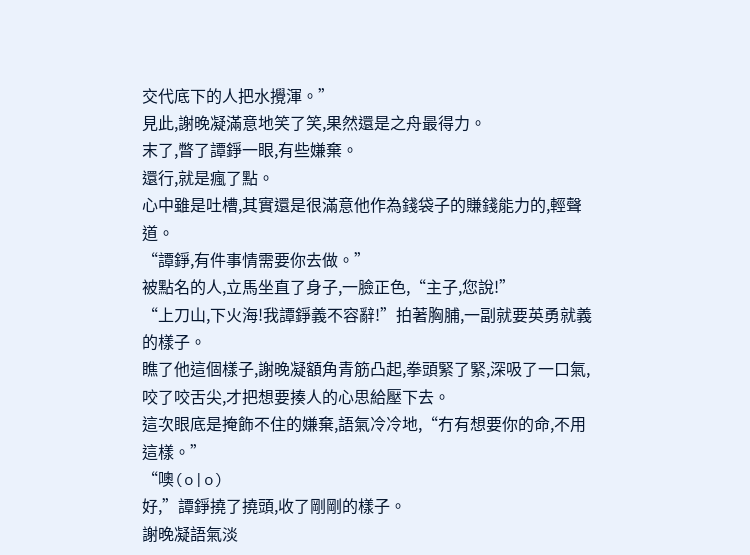交代底下的人把水攪渾。”
見此,謝晚凝滿意地笑了笑,果然還是之舟最得力。
末了,瞥了譚錚一眼,有些嫌棄。
還行,就是瘋了點。
心中雖是吐槽,其實還是很滿意他作為錢袋子的賺錢能力的,輕聲道。
“譚錚,有件事情需要你去做。”
被點名的人,立馬坐直了身子,一臉正色,“主子,您說!”
“上刀山,下火海!我譚錚義不容辭!”拍著胸脯,一副就要英勇就義的樣子。
瞧了他這個樣子,謝晚凝額角青筋凸起,拳頭緊了緊,深吸了一口氣,咬了咬舌尖,才把想要揍人的心思給壓下去。
這次眼底是掩飾不住的嫌棄,語氣冷冷地,“冇有想要你的命,不用這樣。”
“噢(o|o)
好,”譚錚撓了撓頭,收了剛剛的樣子。
謝晚凝語氣淡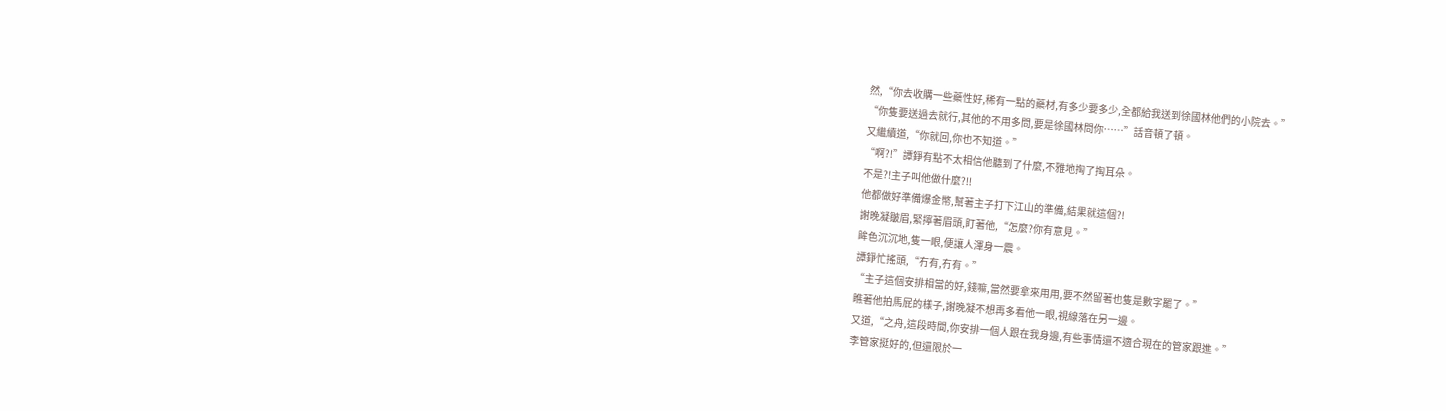然,“你去收購一些藥性好,稀有一點的藥材,有多少要多少,全都給我送到徐國林他們的小院去。”
“你隻要送過去就行,其他的不用多問,要是徐國林問你……”話音頓了頓。
又繼續道,“你就回,你也不知道。”
“啊?!”譚錚有點不太相信他聽到了什麼,不雅地掏了掏耳朵。
不是?!主子叫他做什麼?!!
他都做好準備爆金幣,幫著主子打下江山的準備,結果就這個?!
謝晚凝皺眉,緊擰著眉頭,盯著他,“怎麼?你有意見。”
眸色沉沉地,隻一眼,便讓人渾身一震。
譚錚忙搖頭,“冇有,冇有。”
“主子這個安排相當的好,錢嘛,當然要拿來用用,要不然留著也隻是數字罷了。”
瞧著他拍馬屁的樣子,謝晚凝不想再多看他一眼,視線落在另一邊。
又道,“之舟,這段時間,你安排一個人跟在我身邊,有些事情還不適合現在的管家跟進。”
李管家挺好的,但還限於一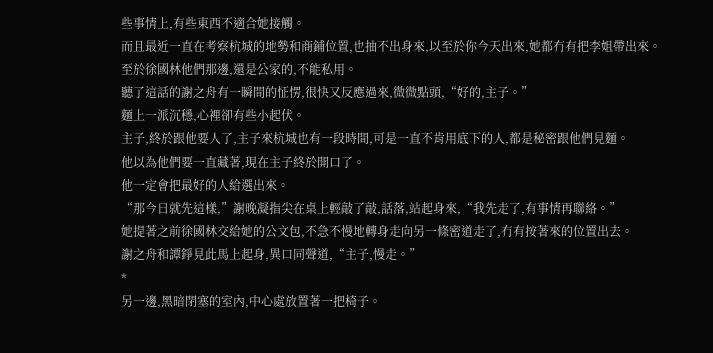些事情上,有些東西不適合她接觸。
而且最近一直在考察杭城的地勢和商鋪位置,也抽不出身來,以至於你今天出來,她都冇有把李姐帶出來。
至於徐國林他們那邊,還是公家的,不能私用。
聽了這話的謝之舟有一瞬間的怔愣,很快又反應過來,微微點頭,“好的,主子。”
麵上一派沉穩,心裡卻有些小起伏。
主子,終於跟他要人了,主子來杭城也有一段時間,可是一直不肯用底下的人,都是秘密跟他們見麵。
他以為他們要一直藏著,現在主子終於開口了。
他一定會把最好的人給選出來。
“那今日就先這樣,”謝晚凝指尖在桌上輕敲了敲,話落,站起身來,“我先走了,有事情再聯絡。”
她提著之前徐國林交給她的公文包,不急不慢地轉身走向另一條密道走了,冇有按著來的位置出去。
謝之舟和譚錚見此馬上起身,異口同聲道,“主子,慢走。”
*
另一邊,黑暗閉塞的室內,中心處放置著一把椅子。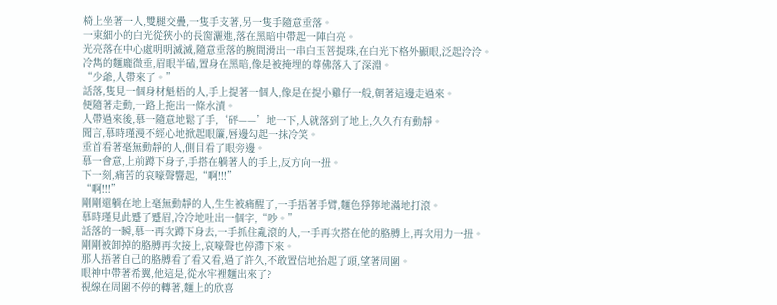椅上坐著一人,雙腿交疊,一隻手支著,另一隻手隨意垂落。
一束細小的白光從狹小的長窗灑進,落在黑暗中帶起一陣白亮。
光亮落在中心處明明滅滅,隨意垂落的腕間滑出一串白玉菩提珠,在白光下格外顯眼,泛起泠泠。
冷雋的麵龐微垂,眉眼半磕,置身在黑暗,像是被掩埋的尊佛落入了深淵。
“少爺,人帶來了。”
話落,隻見一個身材魁梧的人,手上提著一個人,像是在提小雞仔一般,朝著這邊走過來。
便隨著走動,一路上拖出一條水漬。
人帶過來後,慕一隨意地鬆了手,‘砰——’地一下,人就落到了地上,久久冇有動靜。
聞言,慕時瑾漫不經心地掀起眼簾,唇邊勾起一抹冷笑。
垂首看著毫無動靜的人,側目看了眼旁邊。
慕一會意,上前蹲下身子,手搭在躺著人的手上,反方向一扭。
下一刻,痛苦的哀嚎聲響起,“啊!!!”
“啊!!!”
剛剛還躺在地上毫無動靜的人,生生被痛醒了,一手捂著手臂,麵色猙獰地滿地打滾。
慕時瑾見此蹙了蹙眉,冷冷地吐出一個字,“吵。”
話落的一瞬,慕一再次蹲下身去,一手抓住亂滾的人,一手再次搭在他的胳膊上,再次用力一扭。
剛剛被卸掉的胳膊再次接上,哀嚎聲也停滯下來。
那人捂著自己的胳膊看了看又看,過了許久,不敢置信地抬起了頭,望著周圍。
眼神中帶著希翼,他這是,從水牢裡麵出來了?
視線在周圍不停的轉著,麵上的欣喜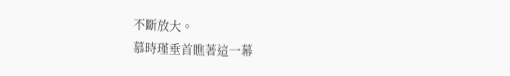不斷放大。
慕時瑾垂首瞧著這一幕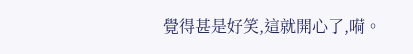覺得甚是好笑,這就開心了,嗬。